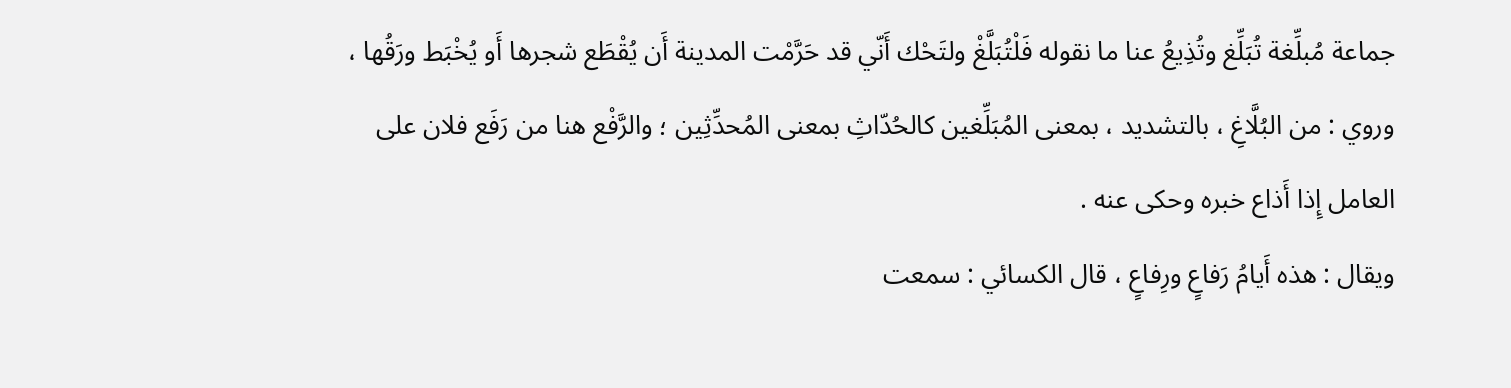جماعة مُبلِّغة تُبَلِّغ وتُذِيعُ عنا ما نقوله فَلْتُبَلَّغْ ولتَحْك أَنّي قد حَرَّمْت المدينة أَن يُقْطَع شجرها أَو يُخْبَط ورَقُها ، وروي : من البُلَّاغِ ، بالتشديد ، بمعنى المُبَلِّغين كالحُدّاثِ بمعنى المُحدِّثِين ؛ والرَّفْع هنا من رَفَع فلان على العامل إِذا أَذاع خبره وحكى عنه .
ويقال : هذه أَيامُ رَفاعٍ ورِفاعٍ ، قال الكسائي : سمعت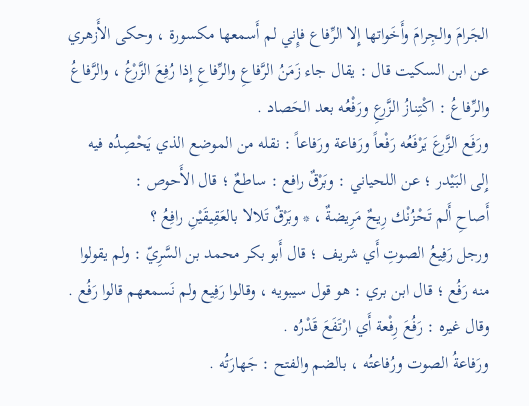الجَرامَ والجِرامَ وأَخَواتها إِلا الرِّفاع فإِني لم أَسمعها مكسورة ، وحكى الأَزهري عن ابن السكيت قال : يقال جاء زَمَنُ الرَّفاعِ والرِّفاعِ إِذا رُفِعَ الزَّرْعُ ، والرَّفاعُ والرِّفاعُ : اكْتِنازُ الزَّرعِ ورَفْعُه بعد الحَصاد .
ورَفَع الزَّرعَ يَرْفَعُه رَفْعاً ورَفاعة ورَفاعاً : نقله من الموضع الذي يَحْصِدُه فيه إِلى البَيْدر ؛ عن اللحياني : وبَرْقٌ رافع : ساطعٌ ؛ قال الأَحوص :
أَصاحِ أَلم تَحْزُنْك رِيحٌ مَرِيضةٌ ، * وبَرْقٌ تَلالا بالعَقِيقَيْنِ رافِعُ ؟
ورجل رَفِيعُ الصوتِ أَي شريف ؛ قال أَبو بكر محمد بن السَّرِيّ : ولم يقولوا منه رَفُع ؛ قال ابن بري : هو قول سيبويه ، وقالوا رَفِيع ولم نَسمعهم قالوا رَفُع .
وقال غيره : رَفُعَ رِفْعة أَي ارْتَفَعَ قَدْرُه .
ورَفاعةُ الصوت ورُفاعتُه ، بالضم والفتح : جَهارَتُه .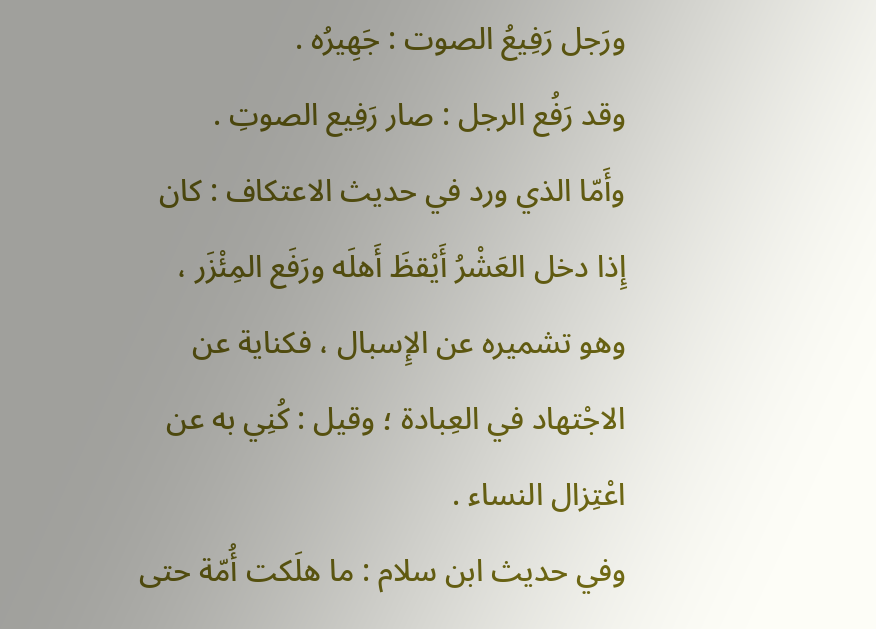ورَجل رَفِيعُ الصوت : جَهِيرُه .
وقد رَفُع الرجل : صار رَفِيع الصوتِ .
وأَمّا الذي ورد في حديث الاعتكاف : كان إِذا دخل العَشْرُ أَيْقظَ أَهلَه ورَفَع المِئْزَر ، وهو تشميره عن الإِسبال ، فكناية عن الاجْتهاد في العِبادة ؛ وقيل : كُنِي به عن اعْتِزال النساء .
وفي حديث ابن سلام : ما هلَكت أُمّة حتى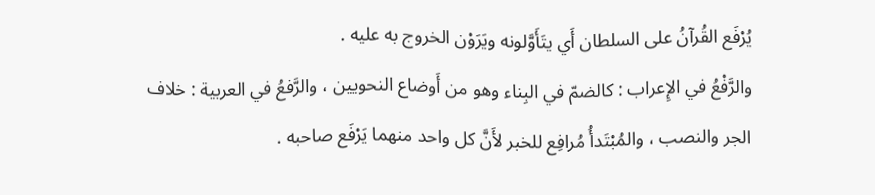يُرْفَع القُرآنُ على السلطان أَي يتَأَوَّلونه ويَرَوْن الخروج به عليه .
والرَّفْعُ في الإِعراب : كالضمّ في البِناء وهو من أَوضاع النحويين ، والرَّفعُ في العربية : خلاف الجر والنصب ، والمُبْتَدأُ مُرافِع للخبر لأَنَّ كل واحد منهما يَرْفَع صاحبه .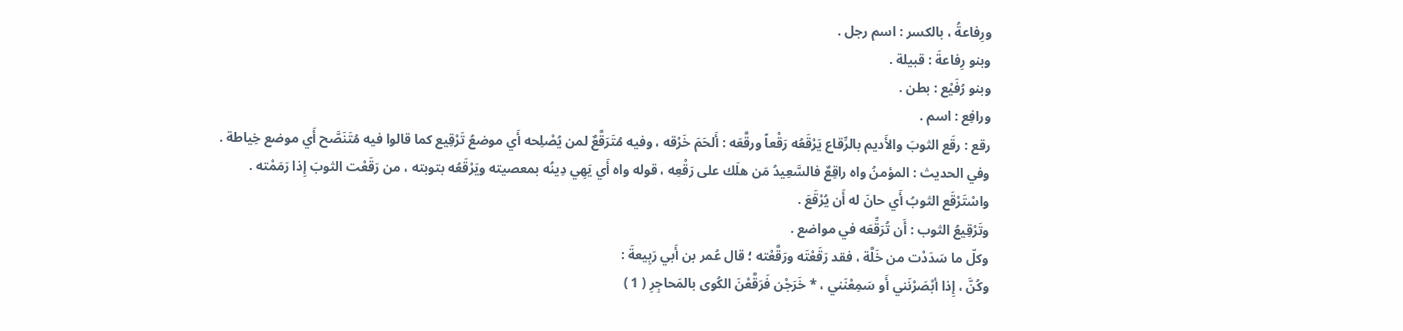ورِفاعةُ ، بالكسر : اسم رجل .
وبنو رِفاعةَ : قبيلة .
وبنو رُفَيْع : بطن .
ورافِع : اسم .
رقع : رقَع الثوبَ والأَديم بالرِّقاع يَرْقَعُه رَقْعاً ورقَّعَه : أَلحَمَ خَرْقه ، وفيه مُتَرَقَّعٌ لمن يُصْلِحه أَي موضعُ تَرْقِيع كما قالوا فيه مُتَنَصَّح أَي موضع خِياطة .
وفي الحديث : المؤمنُ واه راقِعٌ فالسَّعِيدُ مَن هلَك على رَقْعِه ، قوله واه أَي يَهِي دِينُه بمعصيته ويَرْقَعُه بتوبته ، من رَقَعْت الثوبَ إِذا رَمَمْته .
واسْتَرْقَع الثوبُ أَي حانَ له أَن يُرْقَعَ .
وتَرْقِيعُ الثوب : أَن تُرَقِّعَه في مواضع .
وكلّ ما سَدَدْت من خَلَّة ، فقد رَقَعْتَه ورَقَّعْته ؛ قال عُمر بن أَبي رَبِيعةَ :
وكُنَّ ، إِذا أبْصَرْنَني أَو سَمِعْنَني ، * خَرَجْن فَرَقَّعْنَ الكُوى بالمَحاجِرِ ( 1 )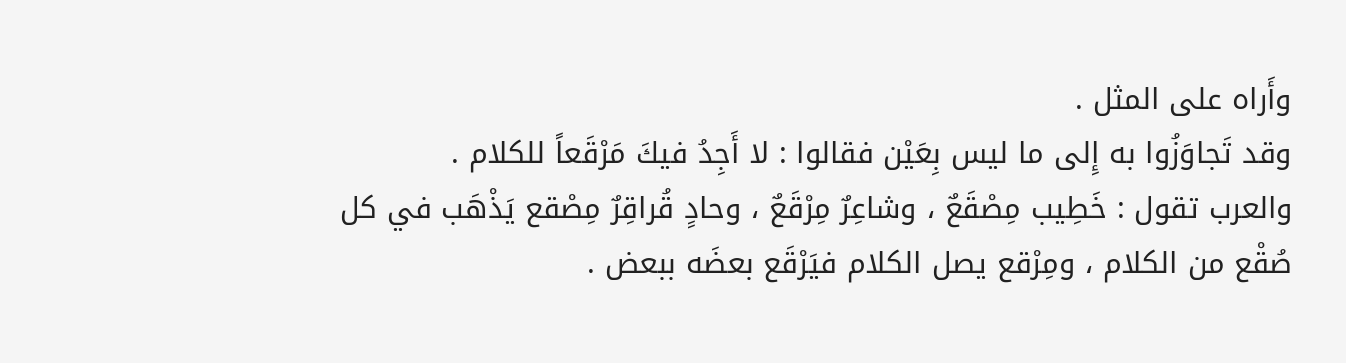وأَراه على المثل .
وقد تَجاوَزُوا به إِلى ما ليس بِعَيْن فقالوا : لا أَجِدُ فيكَ مَرْقَعاً للكلام .
والعرب تقول : خَطِيب مِصْقَعٌ ، وشاعِرٌ مِرْقَعٌ ، وحادٍ قُراقِرٌ مِصْقع يَذْهَب في كل صُقْع من الكلام ، ومِرْقع يصل الكلام فيَرْقَع بعضَه ببعض .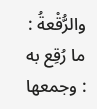والرُّقْعةُ : ما رُقِع به : وجمعها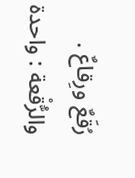رُقَعٌ ورِقاعٌ .
والرُّقْعة : واحدة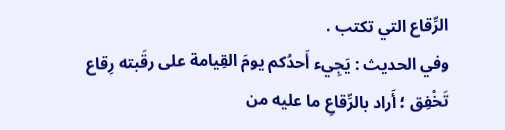الرِّقاع التي تكتب .
وفي الحديث : يَجِيء أَحدُكم يومَ القِيامة على رقَبته رِقاع تَخْفِق ؛ أَراد بالرِّقاعِ ما عليه من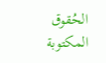الحُقوق المكتوبة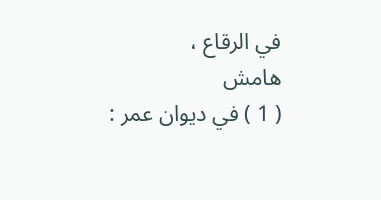في الرقاع ،
هامش
( 1 ) في ديوان عمر :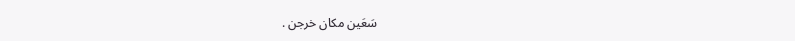سَعَين مكان خرجن .